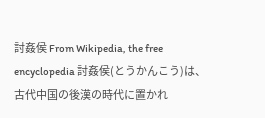討姦侯 From Wikipedia, the free encyclopedia 討姦侯(とうかんこう)は、古代中国の後漢の時代に置かれ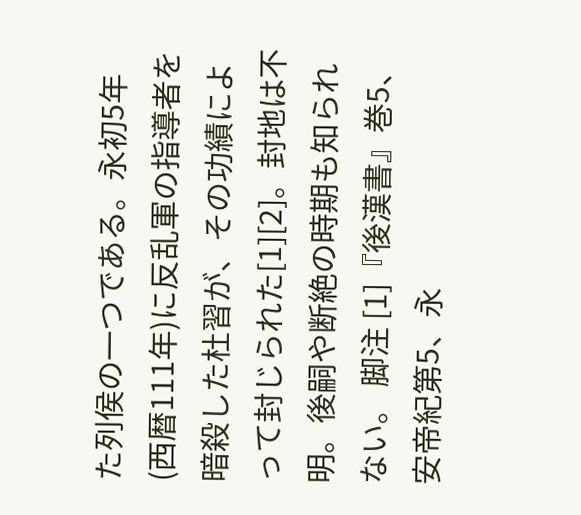た列侯の一つである。永初5年(西暦111年)に反乱軍の指導者を暗殺した杜習が、その功績によって封じられた[1][2]。封地は不明。後嗣や断絶の時期も知られない。 脚注 [1]『後漢書』巻5、安帝紀第5、永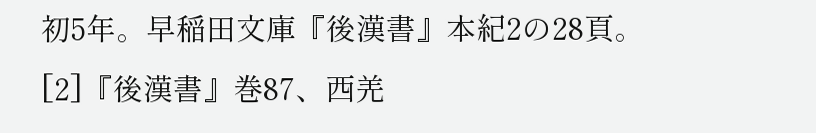初5年。早稲田文庫『後漢書』本紀2の28頁。 [2]『後漢書』巻87、西羌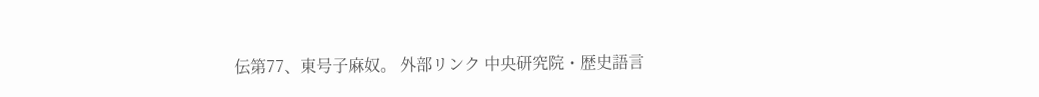伝第77、東号子麻奴。 外部リンク 中央研究院・歴史語言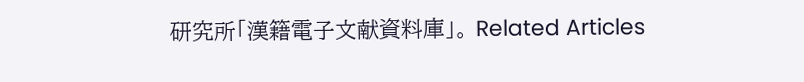研究所「漢籍電子文献資料庫」。 Related Articles